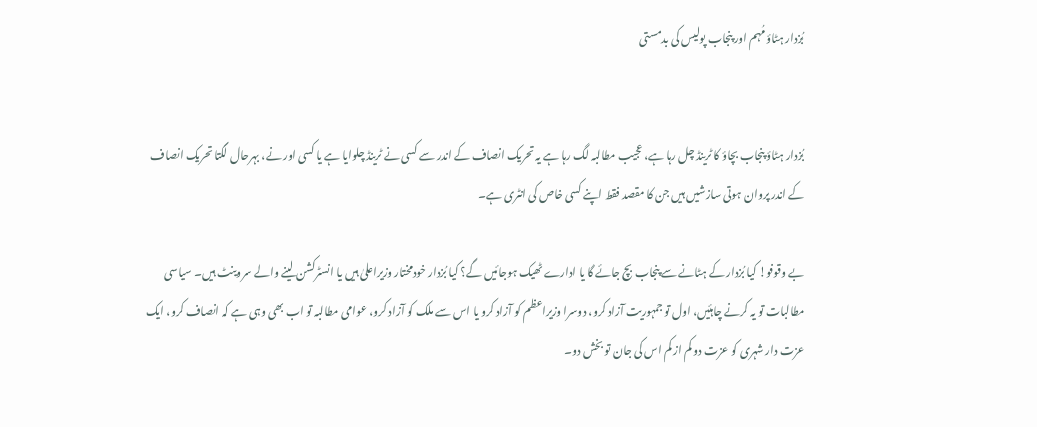بُزدار ہٹاؤ مُہم اور پنجاب پولیس کی بدمستی


بُزدار ہٹاؤ پنجاب بچاؤ کا ٹرینڈ چل رہا ہے، عجیب مطالبہ لگ رہا ہے یہ تحریک انصاف کے اندر سے کسی نے ٹرینڈ چلوایا ہے یا کسی اور نے، بہرحال لگتا تحریک انصاف کے اندر پروان ہوتی سازشیں ہیں جن کا مقصد فقط اپنے کسی خاص کی انٹری ہے۔

بے وقوفو! کیا بُزدار کے ہٹانے سے پنجاب بچ جائے گا یا ادارے ٹھیک ہوجائیں گے؟ کیا بُزدار خودمختار وزیراعلیٰ ہیں یا انسٹرکشن لینے والے سروینٹ ہیں۔ سیاسی مطالبات تو یہ کرنے چاہئیں، اول تو جمہوریت آزاد کرو، دوسرا وزیراعظم کو آزاد کرو یا اس سے ملک کو آزاد کرو، عوامی مطالبہ تو اب بھی وہی ہے کہ انصاف کرو، ایک عزت دار شہری کو عزت دو کم از کم اس کی جان تو بخش دو۔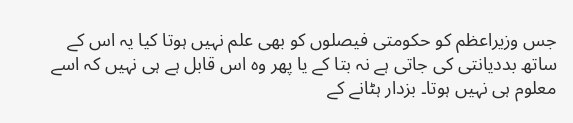جس وزیراعظم کو حکومتی فیصلوں کو بھی علم نہیں ہوتا کیا یہ اس کے ساتھ بددیانتی کی جاتی ہے نہ بتا کے یا پھر وہ اس قابل ہے ہی نہیں کہ اسے معلوم ہی نہیں ہوتا۔ بزدار ہٹانے کے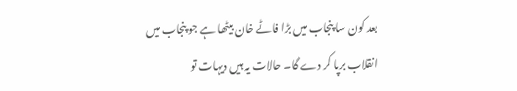بعد کون سا پنجاب میں بڑا فاٹے خان بیٹھا ہے جو پنجاب میں انقلاب برپا کر دے گا۔ حالات یہ ہیں دیہات تو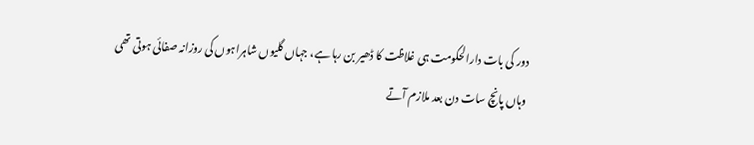دور کی بات دارالحکومت ہی غلاظت کا ڈھیر بن رہا ہے، جہاں گلیوں شاہراہوں کی روزانہ صفائی ہوتی تھی وہاں پانچ سات دن بعد ملازم آتے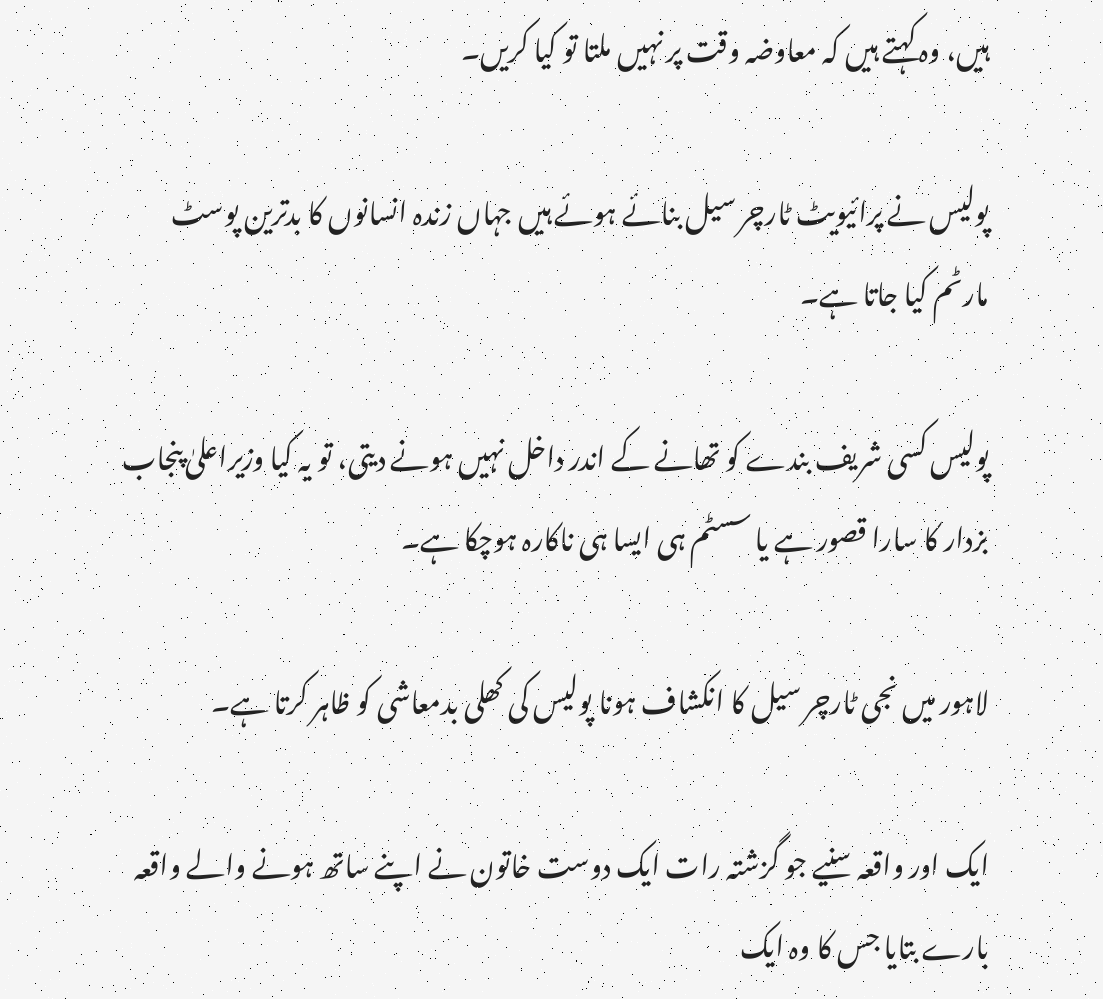ہیں، وہ کہتے ہیں کہ معاوضہ وقت پر نہیں ملتا تو کیا کریں۔

پولیس نے پرائیویٹ ٹارچر سیل بنائے ہوئے ہیں جہاں زندہ انسانوں کا بدترین پوسٹ مارٹم کیا جاتا ہے۔

پولیس کسی شریف بندے کو تھانے کے اندر داخل نہیں ہونے دیتی، تو یہ کیا وزیراعلیٰ پنجاب بزدار کا سارا قصور ہے یا سسٹم ہی ایسا ہی ناکارہ ہوچکا ہے۔

لاہور میں نجی ٹارچر سیل کا انکشاف ہونا پولیس کی کھلی بدمعاشی کو ظاہر کرتا ہے۔

ایک اور واقعہ سنیے جو گزشتہ رات ایک دوست خاتون نے اپنے ساتھ ہونے والے واقعہ بارے بتایا جس کا وہ ایک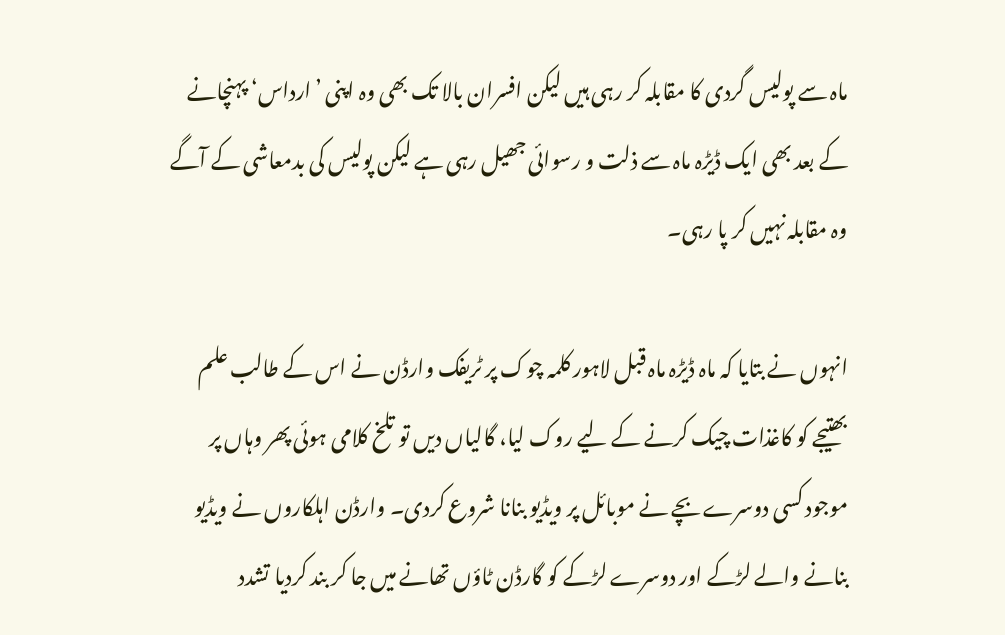ماہ سے پولیس گردی کا مقابلہ کر رہی ہیں لیکن افسران بالا تک بھی وہ اپنی ’ارداس‘ پہنچانے کے بعد بھی ایک ڈیڑہ ماہ سے ذلت و رسوائی جھیل رہی ہے لیکن پولیس کی بدمعاشی کے آگے وہ مقابلہ نہیں کر پا رہی۔

انہوں نے بتایا کہ ماہ ڈیڑہ ماہ قبل لاہور کلمہ چوک پر ٹریفک وارڈن نے اس کے طالب علم بھتیجے کو کاغذات چیک کرنے کے لیے روک لیا، گالیاں دیں تو تلخ کلامی ہوئی پھر وہاں پر موجود کسی دوسرے بچے نے موبائل پر ویڈیو بنانا شروع کردی۔ وارڈن اہلکاروں نے ویڈیو بنانے والے لڑکے اور دوسرے لڑکے کو گارڈن ٹاؤں تھانے میں جا کر بند کردیا تشدد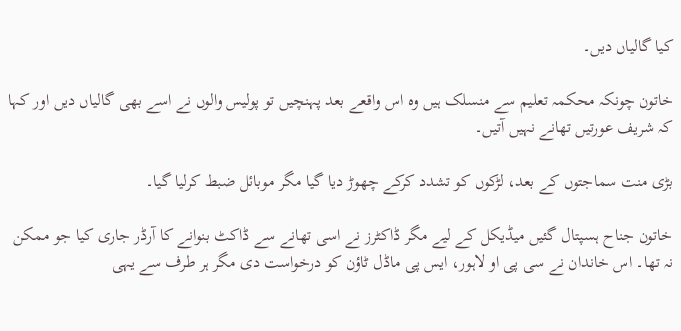کیا گالیاں دیں۔

خاتون چونکہ محکمہ تعلیم سے منسلک ہیں وہ اس واقعے بعد پہنچیں تو پولیس والوں نے اسے بھی گالیاں دیں اور کہا کہ شریف عورتیں تھانے نہیں آتیں۔

بڑی منت سماجتوں کے بعد، لڑکوں کو تشدد کرکے چھوڑ دیا گیا مگر موبائل ضبط کرلیا گیا۔

خاتون جناح ہسپتال گئیں میڈیکل کے لیے مگر ڈاکٹرز نے اسی تھانے سے ڈاکٹ بنوانے کا آرڈر جاری کیا جو ممکن نہ تھا۔ اس خاندان نے سی پی او لاہور، ایس پی ماڈل ٹاؤن کو درخواست دی مگر ہر طرف سے یہی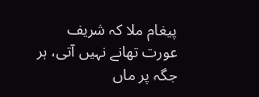پیغام ملا کہ شریف عورت تھانے نہیں آتی، ہر جگہ پر ماں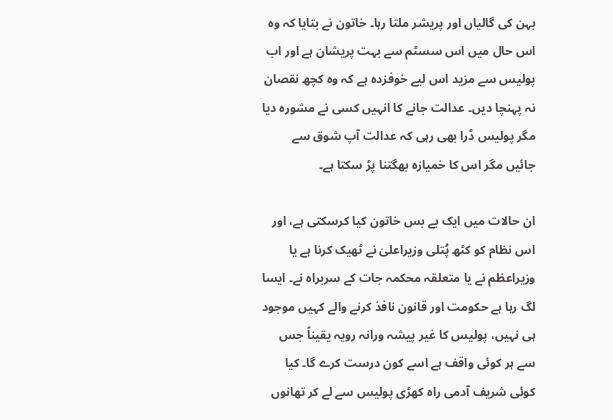بہن کی گالیاں اور پریشر ملتا رہا۔ خاتون نے بتایا کہ وہ اس حال میں اس سسٹم سے بہت پریشان ہے اور اب پولیس سے مزید اس لیے خوفزدہ ہے کہ وہ کچھ نقصان نہ پہنچا دیں۔ عدالت جانے کا انہیں کسی نے مشورہ دیا مگر پولیس ڈرا بھی رہی کہ عدالت آپ شوق سے جائیں مگر اس کا خمیازہ بھگتنا پڑ سکتا ہے۔

ان حالات میں ایک بے بس خاتون کیا کرسکتی ہے، اور اس نظام کو کٹھ پُتلی وزیراعلیٰ نے ٹھیک کرنا ہے یا وزیراعظم نے یا متعلقہ محکمہ جات کے سربراہ نے۔ ایسا لگ رہا ہے حکومت اور قانون نافذ کرنے والے کہیں موجود ہی نہیں، پولیس کا غیر پیشہ ورانہ رویہ یقیناً جس سے ہر کوئی واقف ہے اسے کون درست کرے گا۔ کیا کوئی شریف آدمی راہ کھڑی پولیس سے لے کر تھانوں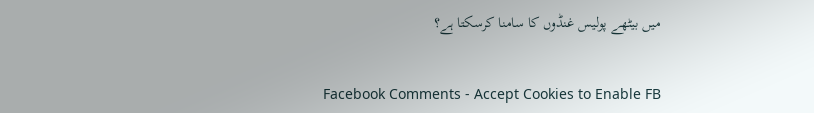میں بیٹھے پولیس غنڈوں کا سامنا کرسکتا ہے؟


Facebook Comments - Accept Cookies to Enable FB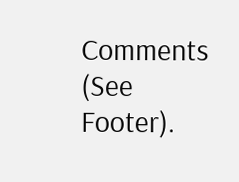Comments (See Footer).